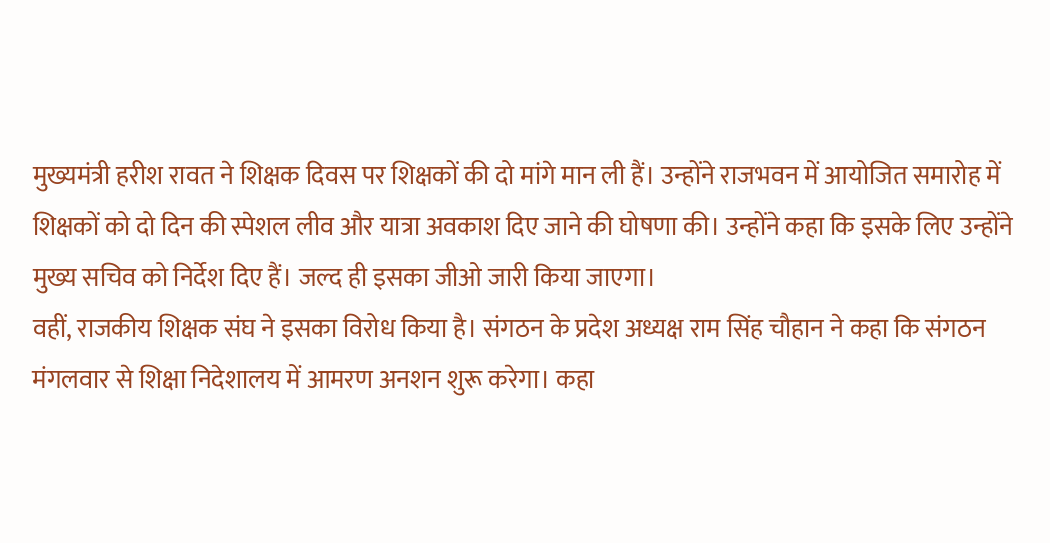मुख्यमंत्री हरीश रावत ने शिक्षक दिवस पर शिक्षकों की दो मांगे मान ली हैं। उन्होंने राजभवन में आयोजित समारोह में शिक्षकों को दो दिन की स्पेशल लीव और यात्रा अवकाश दिए जाने की घोषणा की। उन्होंने कहा कि इसके लिए उन्होंने मुख्य सचिव को निर्देश दिए हैं। जल्द ही इसका जीओ जारी किया जाएगा।
वहीं, राजकीय शिक्षक संघ ने इसका विरोध किया है। संगठन के प्रदेश अध्यक्ष राम सिंह चौहान ने कहा कि संगठन मंगलवार से शिक्षा निदेशालय में आमरण अनशन शुरू करेगा। कहा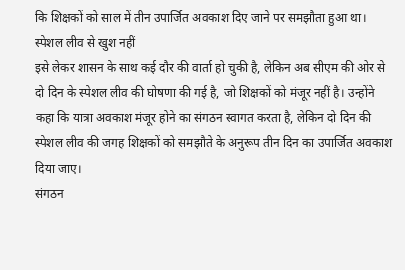कि शिक्षकों को साल में तीन उपार्जित अवकाश दिए जाने पर समझौता हुआ था।
स्पेशल लीव से खुश नहीं
इसे लेकर शासन के साथ कई दौर की वार्ता हो चुकी है, लेकिन अब सीएम की ओर से दो दिन के स्पेशल लीव की घोषणा की गई है, जो शिक्षकों को मंजूर नहीं है। उन्होंने कहा कि यात्रा अवकाश मंजूर होने का संगठन स्वागत करता है, लेकिन दो दिन की स्पेशल लीव की जगह शिक्षकों को समझौते के अनुरूप तीन दिन का उपार्जित अवकाश दिया जाए।
संगठन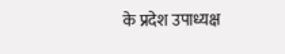के प्रदेश उपाध्यक्ष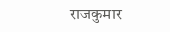राजकुमार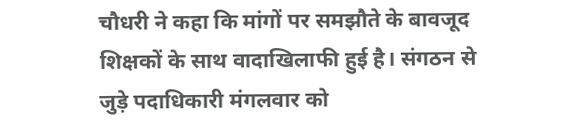चौधरी ने कहा कि मांगों पर समझौते के बावजूद शिक्षकों के साथ वादाखिलाफी हुई है। संगठन से जुड़े पदाधिकारी मंगलवार को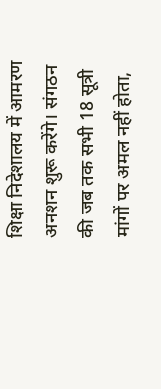शिक्षा निदेशालय में आमरण अनशन शुरू करेंगे। संगठन की जब तक सभी 18 सूत्री मांगों पर अमल नहीं होता,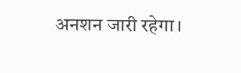अनशन जारी रहेगा।